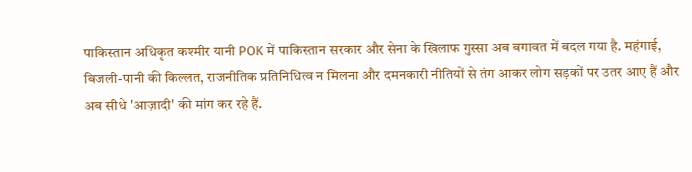पाकिस्तान अधिकृत कश्मीर यानी POK में पाकिस्तान सरकार और सेना के खिलाफ गुस्सा अब बगावत में बदल गया है. महंगाई, बिजली-पानी की किल्लत, राजनीतिक प्रतिनिधित्व न मिलना और दमनकारी नीतियों से तंग आकर लोग सड़कों पर उतर आए हैं और अब सीधे 'आज़ादी' की मांग कर रहे हैं.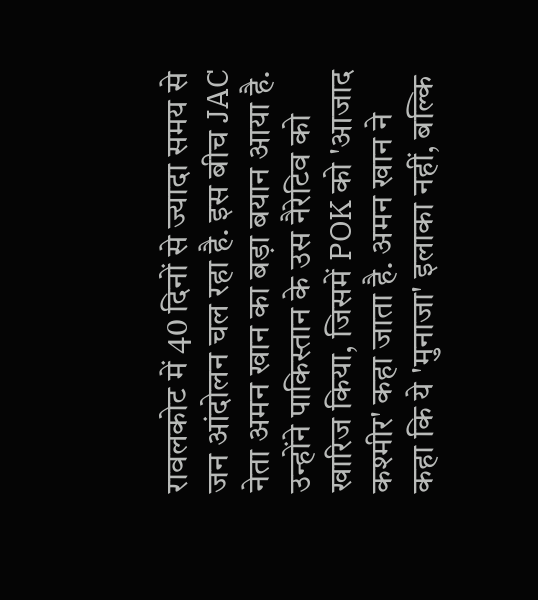रावलकोट में 40 दिनों से ज्यादा समय से जन आंदोलन चल रहा है. इस बीच JAC नेता अमन खान का बड़ा बयान आया है. उन्होंने पाकिस्तान के उस नैरेटिव को खारिज किया, जिसमें POK को 'आजाद कश्मीर' कहा जाता है. अमन खान ने कहा कि ये 'मुनाजा' इलाका नहीं, बल्कि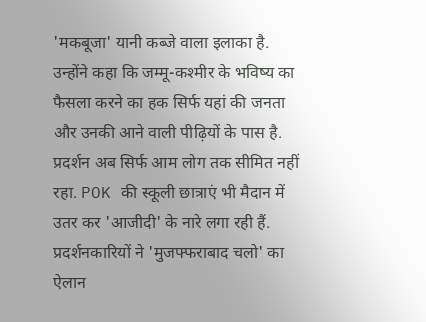'मकबूजा' यानी कब्जे वाला इलाका है. उन्होंने कहा कि जम्मू-कश्मीर के भविष्य का फैसला करने का हक सिर्फ यहां की जनता और उनकी आने वाली पीढ़ियों के पास है. प्रदर्शन अब सिर्फ आम लोग तक सीमित नहीं रहा. POK की स्कूली छात्राएं भी मैदान में उतर कर 'आजीदी' के नारे लगा रही हैं. प्रदर्शनकारियों ने 'मुजफ्फराबाद चलो' का ऐलान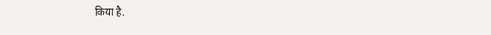किया है.